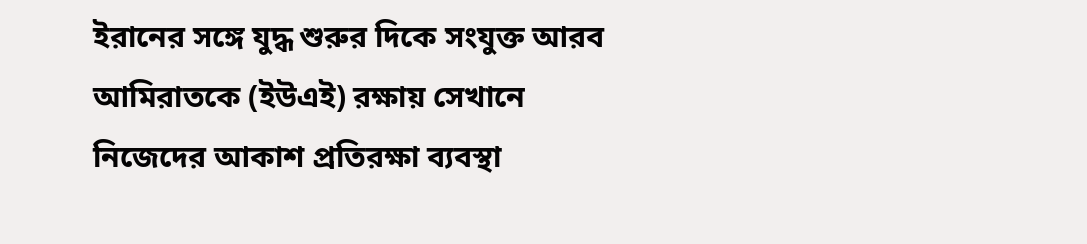ইরানের সঙ্গে যুদ্ধ শুরুর দিকে সংযুক্ত আরব আমিরাতকে (ইউএই) রক্ষায় সেখানে নিজেদের আকাশ প্রতিরক্ষা ব্যবস্থা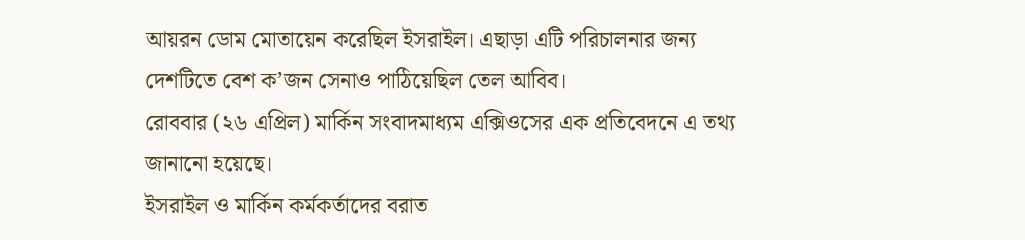আয়রন ডোম মোতায়েন করেছিল ইসরাইল। এছাড়া এটি পরিচালনার জন্য দেশটিতে বেশ ক’জন সেনাও পাঠিয়েছিল তেল আবিব।
রোববার (২৬ এপ্রিল) মার্কিন সংবাদমাধ্যম এক্সিওসের এক প্রতিবেদনে এ তথ্য জানানো হয়েছে।
ইসরাইল ও মার্কিন কর্মকর্তাদের বরাত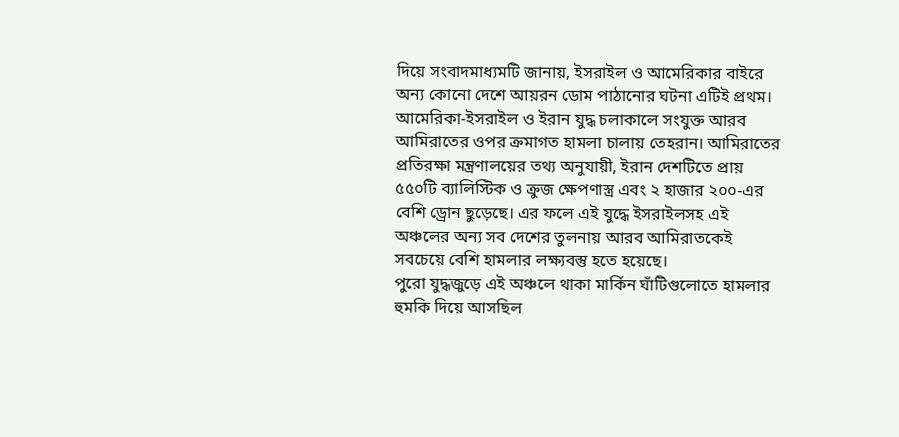দিয়ে সংবাদমাধ্যমটি জানায়, ইসরাইল ও আমেরিকার বাইরে অন্য কোনো দেশে আয়রন ডোম পাঠানোর ঘটনা এটিই প্রথম।
আমেরিকা-ইসরাইল ও ইরান যুদ্ধ চলাকালে সংযুক্ত আরব আমিরাতের ওপর ক্রমাগত হামলা চালায় তেহরান। আমিরাতের প্রতিরক্ষা মন্ত্রণালয়ের তথ্য অনুযায়ী, ইরান দেশটিতে প্রায় ৫৫০টি ব্যালিস্টিক ও ক্রুজ ক্ষেপণাস্ত্র এবং ২ হাজার ২০০-এর বেশি ড্রোন ছুড়েছে। এর ফলে এই যুদ্ধে ইসরাইলসহ এই অঞ্চলের অন্য সব দেশের তুলনায় আরব আমিরাতকেই সবচেয়ে বেশি হামলার লক্ষ্যবস্তু হতে হয়েছে।
পুরো যুদ্ধজুড়ে এই অঞ্চলে থাকা মার্কিন ঘাঁটিগুলোতে হামলার হুমকি দিয়ে আসছিল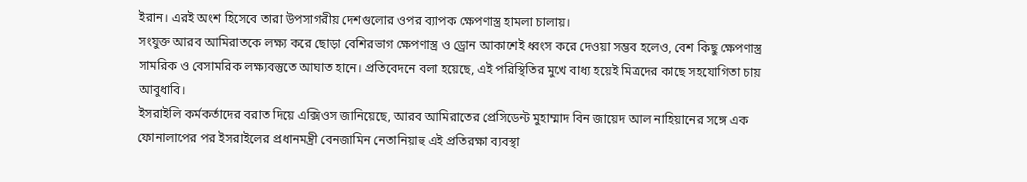ইরান। এরই অংশ হিসেবে তারা উপসাগরীয় দেশগুলোর ওপর ব্যাপক ক্ষেপণাস্ত্র হামলা চালায়।
সংযুক্ত আরব আমিরাতকে লক্ষ্য করে ছোড়া বেশিরভাগ ক্ষেপণাস্ত্র ও ড্রোন আকাশেই ধ্বংস করে দেওয়া সম্ভব হলেও, বেশ কিছু ক্ষেপণাস্ত্র সামরিক ও বেসামরিক লক্ষ্যবস্তুতে আঘাত হানে। প্রতিবেদনে বলা হয়েছে, এই পরিস্থিতির মুখে বাধ্য হয়েই মিত্রদের কাছে সহযোগিতা চায় আবুধাবি।
ইসরাইলি কর্মকর্তাদের বরাত দিয়ে এক্সিওস জানিয়েছে, আরব আমিরাতের প্রেসিডেন্ট মুহাম্মাদ বিন জায়েদ আল নাহিয়ানের সঙ্গে এক ফোনালাপের পর ইসরাইলের প্রধানমন্ত্রী বেনজামিন নেতানিয়াহু এই প্রতিরক্ষা ব্যবস্থা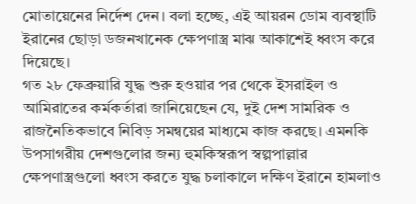মোতায়েনের নির্দেশ দেন। বলা হচ্ছে, এই আয়রন ডোম ব্যবস্থাটি ইরানের ছোড়া ডজনখানেক ক্ষেপণাস্ত্র মাঝ আকাশেই ধ্বংস করে দিয়েছে।
গত ২৮ ফেব্রুয়ারি যুদ্ধ শুরু হওয়ার পর থেকে ইসরাইল ও আমিরাতের কর্মকর্তারা জানিয়েছেন যে, দুই দেশ সামরিক ও রাজনৈতিকভাবে নিবিড় সমন্বয়ের মাধ্যমে কাজ করছে। এমনকি উপসাগরীয় দেশগুলোর জন্য হুমকিস্বরূপ স্বল্পপাল্লার ক্ষেপণাস্ত্রগুলো ধ্বংস করতে যুদ্ধ চলাকালে দক্ষিণ ইরানে হামলাও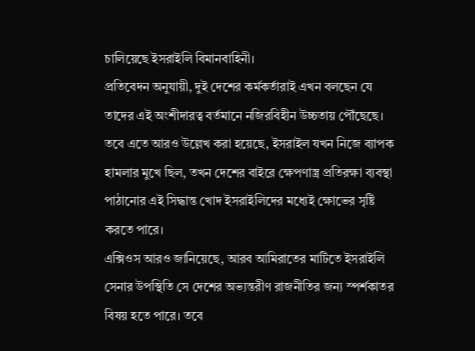চালিয়েছে ইসরাইলি বিমানবাহিনী।
প্রতিবেদন অনুযায়ী, দুই দেশের কর্মকর্তারাই এখন বলছেন যে তাদের এই অংশীদারত্ব বর্তমানে নজিরবিহীন উচ্চতায় পৌঁছেছে। তবে এতে আরও উল্লেখ করা হয়েছে, ইসরাইল যখন নিজে ব্যাপক হামলার মুখে ছিল, তখন দেশের বাইরে ক্ষেপণাস্ত্র প্রতিরক্ষা ব্যবস্থা পাঠানোর এই সিদ্ধান্ত খোদ ইসরাইলিদের মধ্যেই ক্ষোভের সৃষ্টি করতে পারে।
এক্সিওস আরও জানিয়েছে, আরব আমিরাতের মাটিতে ইসরাইলি সেনার উপস্থিতি সে দেশের অভ্যন্তরীণ রাজনীতির জন্য স্পর্শকাতর বিষয় হতে পারে। তবে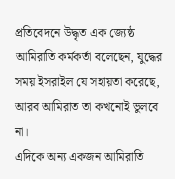প্রতিবেদনে উদ্ধৃত এক জ্যেষ্ঠ আমিরাতি কর্মকর্তা বলেছেন, যুদ্ধের সময় ইসরাইল যে সহায়তা করেছে, আরব আমিরাত তা কখনোই ভুলবে না।
এদিকে অন্য একজন আমিরাতি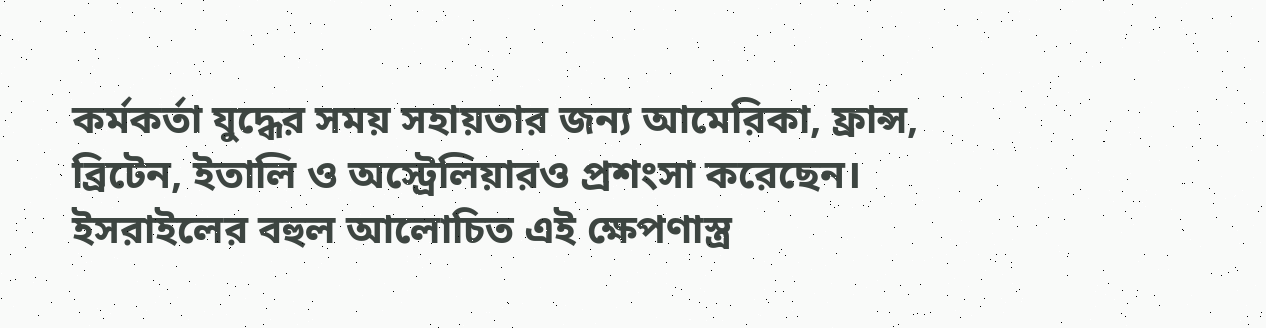কর্মকর্তা যুদ্ধের সময় সহায়তার জন্য আমেরিকা, ফ্রান্স, ব্রিটেন, ইতালি ও অস্ট্রেলিয়ারও প্রশংসা করেছেন।
ইসরাইলের বহুল আলোচিত এই ক্ষেপণাস্ত্র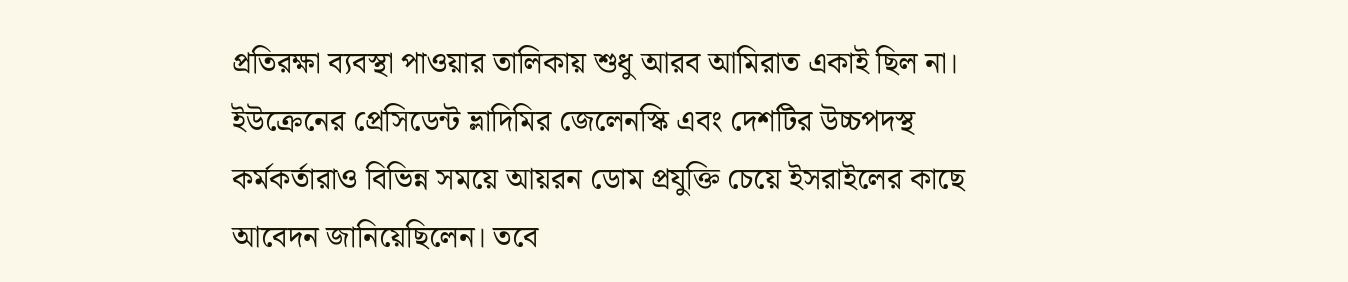প্রতিরক্ষা ব্যবস্থা পাওয়ার তালিকায় শুধু আরব আমিরাত একাই ছিল না। ইউক্রেনের প্রেসিডেন্ট ভ্লাদিমির জেলেনস্কি এবং দেশটির উচ্চপদস্থ কর্মকর্তারাও বিভিন্ন সময়ে আয়রন ডোম প্রযুক্তি চেয়ে ইসরাইলের কাছে আবেদন জানিয়েছিলেন। তবে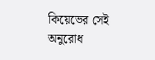কিয়েভের সেই অনুরোধ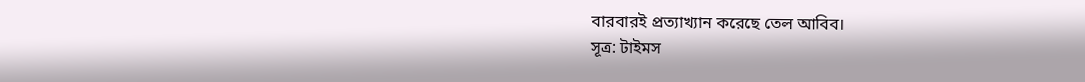বারবারই প্রত্যাখ্যান করেছে তেল আবিব।
সূত্র: টাইমস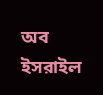অব ইসরাইল